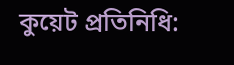কুয়েট প্রতিনিধি: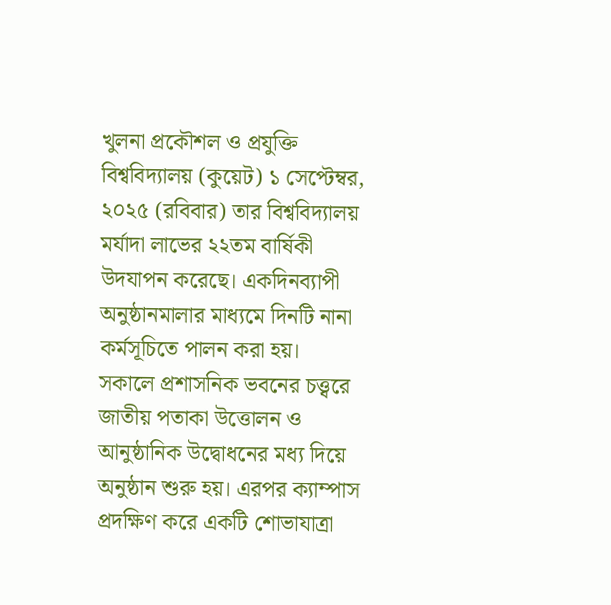খুলনা প্রকৌশল ও প্রযুক্তি বিশ্ববিদ্যালয় (কুয়েট) ১ সেপ্টেম্বর, ২০২৫ (রবিবার) তার বিশ্ববিদ্যালয় মর্যাদা লাভের ২২তম বার্ষিকী উদযাপন করেছে। একদিনব্যাপী অনুষ্ঠানমালার মাধ্যমে দিনটি নানা কর্মসূচিতে পালন করা হয়।
সকালে প্রশাসনিক ভবনের চত্ত্বরে জাতীয় পতাকা উত্তোলন ও আনুষ্ঠানিক উদ্বোধনের মধ্য দিয়ে অনুষ্ঠান শুরু হয়। এরপর ক্যাম্পাস প্রদক্ষিণ করে একটি শোভাযাত্রা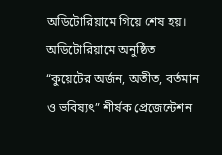অডিটোরিয়ামে গিয়ে শেষ হয়। অডিটোরিয়ামে অনুষ্ঠিত “কুয়েটের অর্জন, অতীত, বর্তমান ও ভবিষ্যৎ” শীর্ষক প্রেজেন্টেশন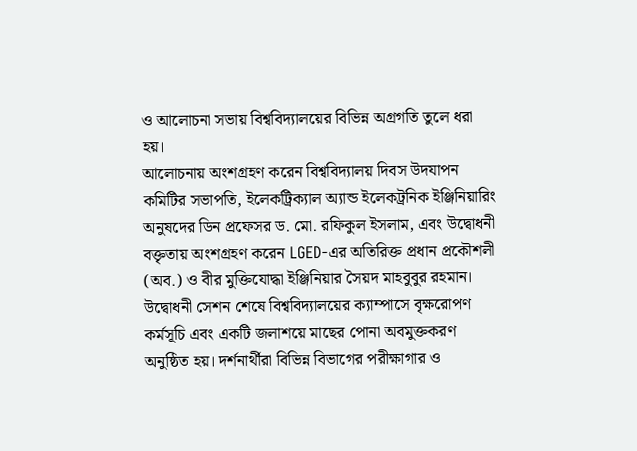ও আলোচনা সভায় বিশ্ববিদ্যালয়ের বিভিন্ন অগ্রগতি তুলে ধরা হয়।
আলোচনায় অংশগ্রহণ করেন বিশ্ববিদ্যালয় দিবস উদযাপন কমিটির সভাপতি, ইলেকট্রিক্যাল অ্যান্ড ইলেকট্রনিক ইঞ্জিনিয়ারিং অনুষদের ডিন প্রফেসর ড. মো. রফিকুল ইসলাম, এবং উদ্বোধনী বক্তৃতায় অংশগ্রহণ করেন LGED-এর অতিরিক্ত প্রধান প্রকৌশলী (অব.) ও বীর মুক্তিযোদ্ধা ইঞ্জিনিয়ার সৈয়দ মাহবুবুর রহমান।
উদ্বোধনী সেশন শেষে বিশ্ববিদ্যালয়ের ক্যাম্পাসে বৃক্ষরোপণ কর্মসূচি এবং একটি জলাশয়ে মাছের পোনা অবমুক্তকরণ অনুষ্ঠিত হয়। দর্শনার্থীরা বিভিন্ন বিভাগের পরীক্ষাগার ও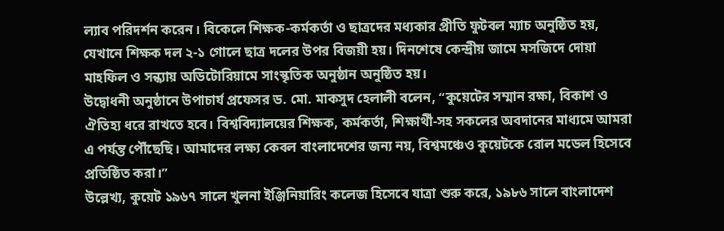ল্যাব পরিদর্শন করেন। বিকেলে শিক্ষক-কর্মকর্তা ও ছাত্রদের মধ্যকার প্রীতি ফুটবল ম্যাচ অনুষ্ঠিত হয়, যেখানে শিক্ষক দল ২-১ গোলে ছাত্র দলের উপর বিজয়ী হয়। দিনশেষে কেন্দ্রীয় জামে মসজিদে দোয়া মাহফিল ও সন্ধ্যায় অডিটোরিয়ামে সাংস্কৃতিক অনুষ্ঠান অনুষ্ঠিত হয়।
উদ্বোধনী অনুষ্ঠানে উপাচার্য প্রফেসর ড. মো. মাকসুদ হেলালী বলেন, “কুয়েটের সম্মান রক্ষা, বিকাশ ও ঐতিহ্য ধরে রাখতে হবে। বিশ্ববিদ্যালয়ের শিক্ষক, কর্মকর্তা, শিক্ষার্থী‑সহ সকলের অবদানের মাধ্যমে আমরা এ পর্যন্ত পৌঁছেছি। আমাদের লক্ষ্য কেবল বাংলাদেশের জন্য নয়, বিশ্বমঞ্চেও কুয়েটকে রোল মডেল হিসেবে প্রতিষ্ঠিত করা।”
উল্লেখ্য, কুয়েট ১৯৬৭ সালে খুলনা ইঞ্জিনিয়ারিং কলেজ হিসেবে যাত্রা শুরু করে, ১৯৮৬ সালে বাংলাদেশ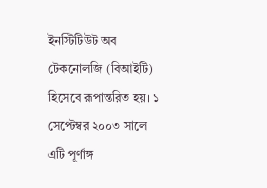ইনস্টিটিউট অব টেকনোলজি (বিআইটি) হিসেবে রূপান্তরিত হয়। ১ সেপ্টেম্বর ২০০৩ সালে এটি পূর্ণাঙ্গ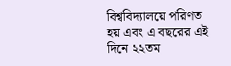বিশ্ববিদ্যালয়ে পরিণত হয় এবং এ বছরের এই দিনে ২২তম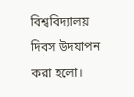বিশ্ববিদ্যালয় দিবস উদযাপন করা হলো।